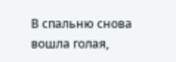В спальню снова вошла голая,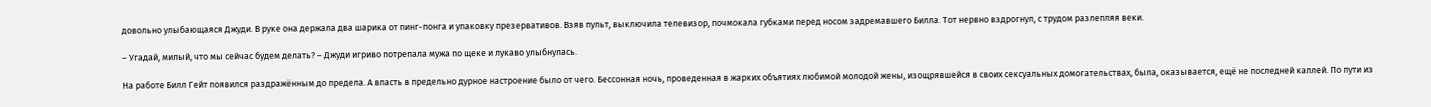довольно улыбающаяся Джуди. В руке она держала два шарика от пинг-понга и упаковку презервативов. Взяв пульт, выключила телевизор, почмокала губками перед носом задремавшего Билла. Тот нервно вздрогнул, с трудом разлепляя веки.

– Угадай, милый, что мы сейчас будем делать? – Джуди игриво потрепала мужа по щеке и лукаво улыбнулась.

На работе Билл Гейт появился раздражённым до предела. А впасть в предельно дурное настроение было от чего. Бессонная ночь, проведенная в жарких объятиях любимой молодой жены, изощрявшейся в своих сексуальных домогательствах, была, оказывается, ещё не последней каплей. По пути из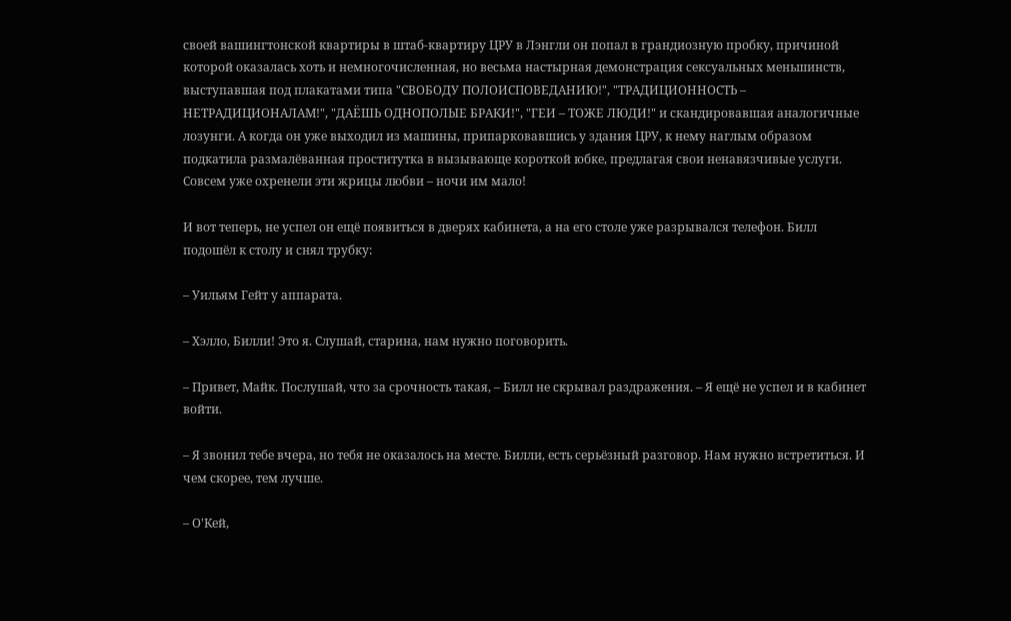своей вашингтонской квартиры в штаб-квартиру ЦРУ в Лэнгли он попал в грандиозную пробку, причиной которой оказалась хоть и немногочисленная, но весьма настырная демонстрация сексуальных меньшинств, выступавшая под плакатами типа "СВОБОДУ ПОЛОИСПОВЕДАНИЮ!", "ТРАДИЦИОННОСТЬ – НЕТРАДИЦИОНАЛАМ!", "ДАЁШЬ ОДНОПОЛЫЕ БРАКИ!", "ГЕИ – ТОЖЕ ЛЮДИ!" и скандировавшая аналогичные лозунги. А когда он уже выходил из машины, припарковавшись у здания ЦРУ, к нему наглым образом подкатила размалёванная проститутка в вызывающе короткой юбке, предлагая свои ненавязчивые услуги. Совсем уже охренели эти жрицы любви – ночи им мало!

И вот теперь, не успел он ещё появиться в дверях кабинета, а на его столе уже разрывался телефон. Билл подошёл к столу и снял трубку:

– Уильям Гейт у аппарата.

– Хэлло, Билли! Это я. Слушай, старина, нам нужно поговорить.

– Привет, Майк. Послушай, что за срочность такая, – Билл не скрывал раздражения. – Я ещё не успел и в кабинет войти.

– Я звонил тебе вчера, но тебя не оказалось на месте. Билли, есть серьёзный разговор. Нам нужно встретиться. И чем скорее, тем лучше.

– О'Кей,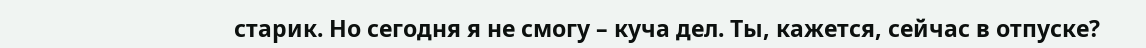старик. Но сегодня я не смогу – куча дел. Ты, кажется, сейчас в отпуске?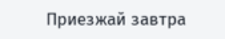Приезжай завтра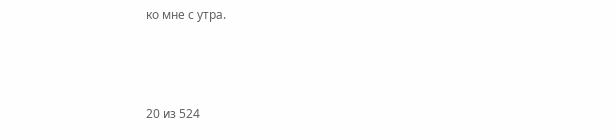ко мне с утра.



20 из 524